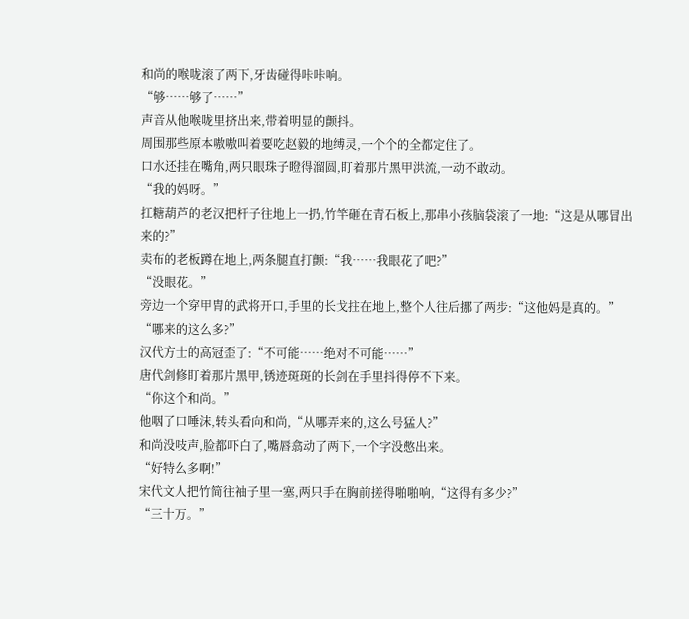和尚的喉咙滚了两下,牙齿碰得咔咔响。
“够……够了……”
声音从他喉咙里挤出来,带着明显的颤抖。
周围那些原本嗷嗷叫着要吃赵毅的地缚灵,一个个的全都定住了。
口水还挂在嘴角,两只眼珠子瞪得溜圆,盯着那片黑甲洪流,一动不敢动。
“我的妈呀。”
扛糖葫芦的老汉把杆子往地上一扔,竹竿砸在青石板上,那串小孩脑袋滚了一地:“这是从哪冒出来的?”
卖布的老板蹲在地上,两条腿直打颤:“我……我眼花了吧?”
“没眼花。”
旁边一个穿甲胄的武将开口,手里的长戈拄在地上,整个人往后挪了两步:“这他妈是真的。”
“哪来的这么多?”
汉代方士的高冠歪了:“不可能……绝对不可能……”
唐代剑修盯着那片黑甲,锈迹斑斑的长剑在手里抖得停不下来。
“你这个和尚。”
他咽了口唾沫,转头看向和尚,“从哪弄来的,这么号猛人?”
和尚没吱声,脸都吓白了,嘴唇翕动了两下,一个字没憋出来。
“好特么多啊!”
宋代文人把竹简往袖子里一塞,两只手在胸前搓得啪啪响,“这得有多少?”
“三十万。”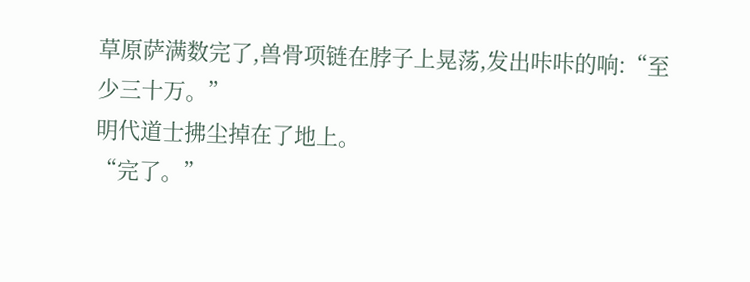草原萨满数完了,兽骨项链在脖子上晃荡,发出咔咔的响:“至少三十万。”
明代道士拂尘掉在了地上。
“完了。”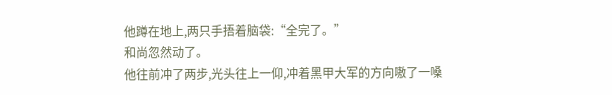他蹲在地上,两只手捂着脑袋:“全完了。”
和尚忽然动了。
他往前冲了两步,光头往上一仰,冲着黑甲大军的方向嗷了一嗓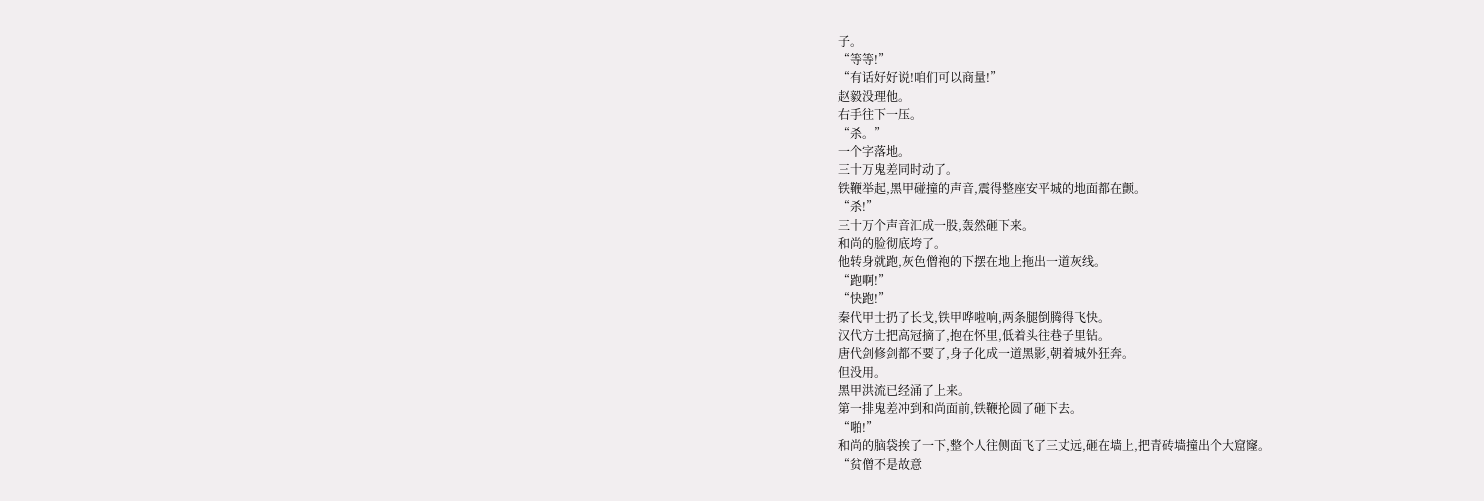子。
“等等!”
“有话好好说!咱们可以商量!”
赵毅没理他。
右手往下一压。
“杀。”
一个字落地。
三十万鬼差同时动了。
铁鞭举起,黑甲碰撞的声音,震得整座安平城的地面都在颤。
“杀!”
三十万个声音汇成一股,轰然砸下来。
和尚的脸彻底垮了。
他转身就跑,灰色僧袍的下摆在地上拖出一道灰线。
“跑啊!”
“快跑!”
秦代甲士扔了长戈,铁甲哗啦响,两条腿倒腾得飞快。
汉代方士把高冠摘了,抱在怀里,低着头往巷子里钻。
唐代剑修剑都不要了,身子化成一道黑影,朝着城外狂奔。
但没用。
黑甲洪流已经涌了上来。
第一排鬼差冲到和尚面前,铁鞭抡圆了砸下去。
“啪!”
和尚的脑袋挨了一下,整个人往侧面飞了三丈远,砸在墙上,把青砖墙撞出个大窟窿。
“贫僧不是故意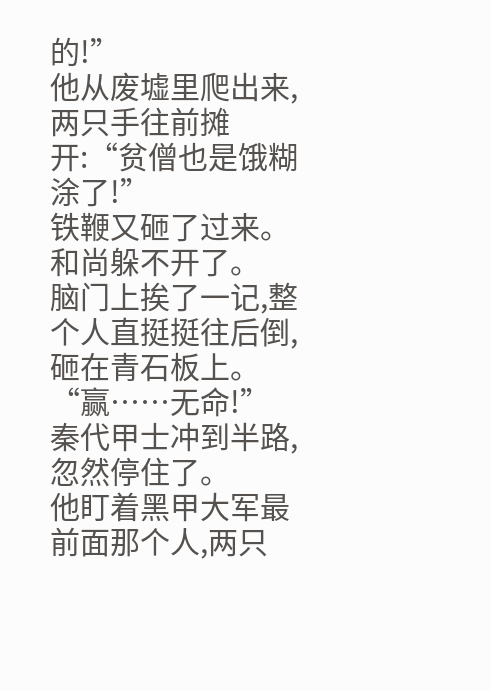的!”
他从废墟里爬出来,两只手往前摊开:“贫僧也是饿糊涂了!”
铁鞭又砸了过来。
和尚躲不开了。
脑门上挨了一记,整个人直挺挺往后倒,砸在青石板上。
“赢……无命!”
秦代甲士冲到半路,忽然停住了。
他盯着黑甲大军最前面那个人,两只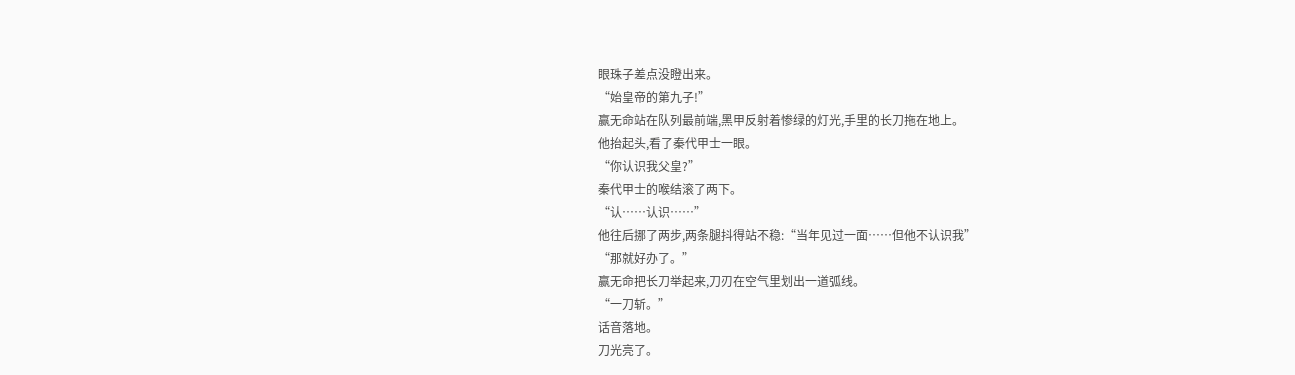眼珠子差点没瞪出来。
“始皇帝的第九子!”
赢无命站在队列最前端,黑甲反射着惨绿的灯光,手里的长刀拖在地上。
他抬起头,看了秦代甲士一眼。
“你认识我父皇?”
秦代甲士的喉结滚了两下。
“认……认识……”
他往后挪了两步,两条腿抖得站不稳:“当年见过一面……但他不认识我”
“那就好办了。”
赢无命把长刀举起来,刀刃在空气里划出一道弧线。
“一刀斩。”
话音落地。
刀光亮了。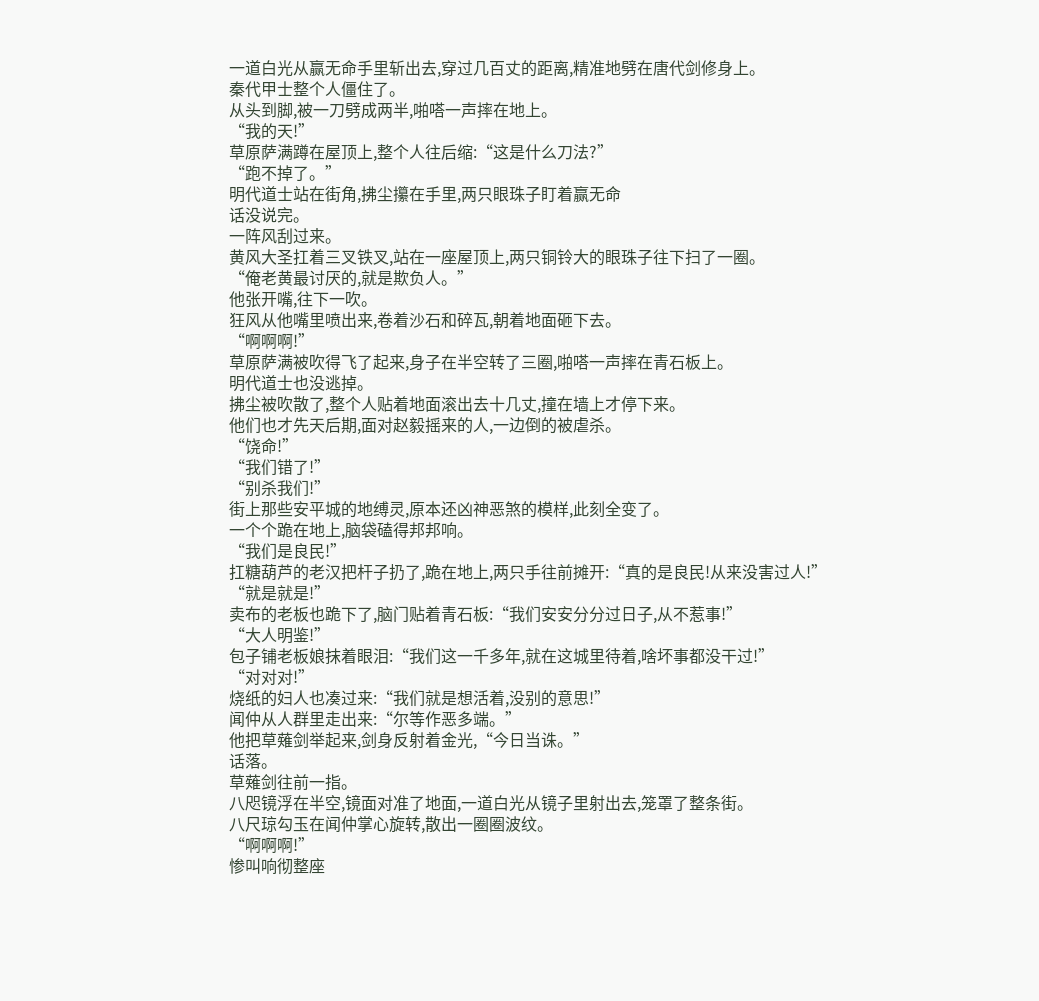一道白光从赢无命手里斩出去,穿过几百丈的距离,精准地劈在唐代剑修身上。
秦代甲士整个人僵住了。
从头到脚,被一刀劈成两半,啪嗒一声摔在地上。
“我的天!”
草原萨满蹲在屋顶上,整个人往后缩:“这是什么刀法?”
“跑不掉了。”
明代道士站在街角,拂尘攥在手里,两只眼珠子盯着赢无命
话没说完。
一阵风刮过来。
黄风大圣扛着三叉铁叉,站在一座屋顶上,两只铜铃大的眼珠子往下扫了一圈。
“俺老黄最讨厌的,就是欺负人。”
他张开嘴,往下一吹。
狂风从他嘴里喷出来,卷着沙石和碎瓦,朝着地面砸下去。
“啊啊啊!”
草原萨满被吹得飞了起来,身子在半空转了三圈,啪嗒一声摔在青石板上。
明代道士也没逃掉。
拂尘被吹散了,整个人贴着地面滚出去十几丈,撞在墙上才停下来。
他们也才先天后期,面对赵毅摇来的人,一边倒的被虐杀。
“饶命!”
“我们错了!”
“别杀我们!”
街上那些安平城的地缚灵,原本还凶神恶煞的模样,此刻全变了。
一个个跪在地上,脑袋磕得邦邦响。
“我们是良民!”
扛糖葫芦的老汉把杆子扔了,跪在地上,两只手往前摊开:“真的是良民!从来没害过人!”
“就是就是!”
卖布的老板也跪下了,脑门贴着青石板:“我们安安分分过日子,从不惹事!”
“大人明鉴!”
包子铺老板娘抹着眼泪:“我们这一千多年,就在这城里待着,啥坏事都没干过!”
“对对对!”
烧纸的妇人也凑过来:“我们就是想活着,没别的意思!”
闻仲从人群里走出来:“尔等作恶多端。”
他把草薙剑举起来,剑身反射着金光,“今日当诛。”
话落。
草薙剑往前一指。
八咫镜浮在半空,镜面对准了地面,一道白光从镜子里射出去,笼罩了整条街。
八尺琼勾玉在闻仲掌心旋转,散出一圈圈波纹。
“啊啊啊!”
惨叫响彻整座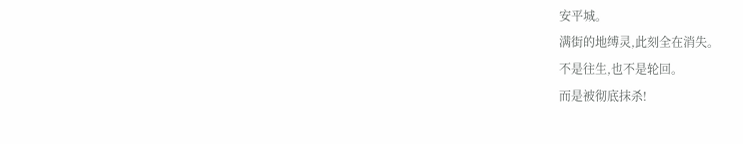安平城。
满街的地缚灵,此刻全在消失。
不是往生,也不是轮回。
而是被彻底抹杀!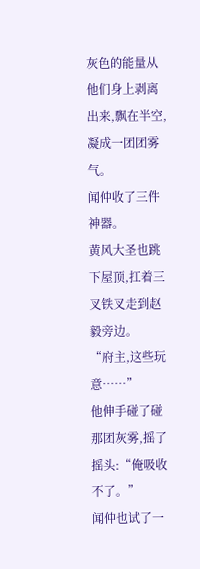灰色的能量从他们身上剥离出来,飘在半空,凝成一团团雾气。
闻仲收了三件神器。
黄风大圣也跳下屋顶,扛着三叉铁叉走到赵毅旁边。
“府主,这些玩意……”
他伸手碰了碰那团灰雾,摇了摇头:“俺吸收不了。”
闻仲也试了一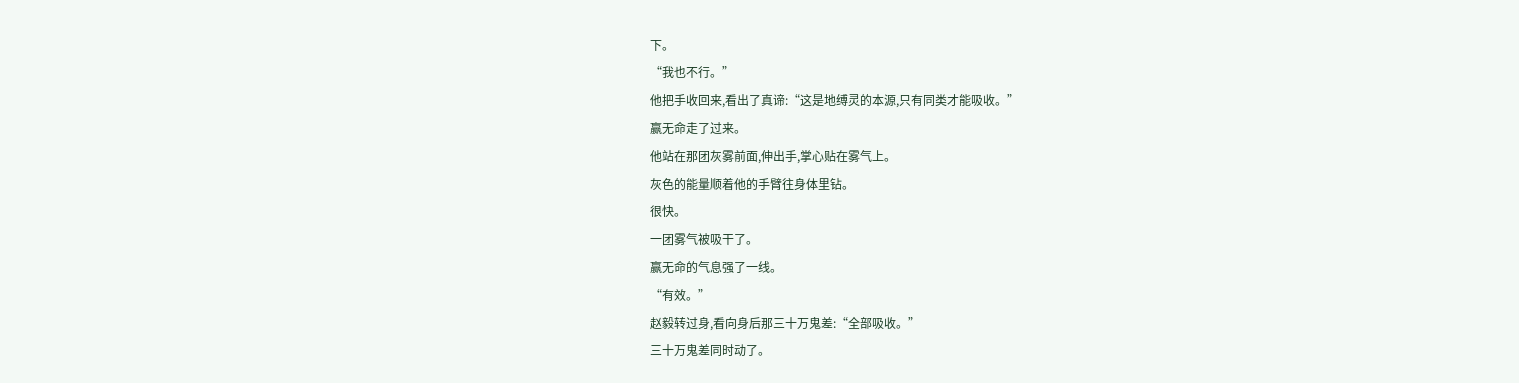下。
“我也不行。”
他把手收回来,看出了真谛:“这是地缚灵的本源,只有同类才能吸收。”
赢无命走了过来。
他站在那团灰雾前面,伸出手,掌心贴在雾气上。
灰色的能量顺着他的手臂往身体里钻。
很快。
一团雾气被吸干了。
赢无命的气息强了一线。
“有效。”
赵毅转过身,看向身后那三十万鬼差:“全部吸收。”
三十万鬼差同时动了。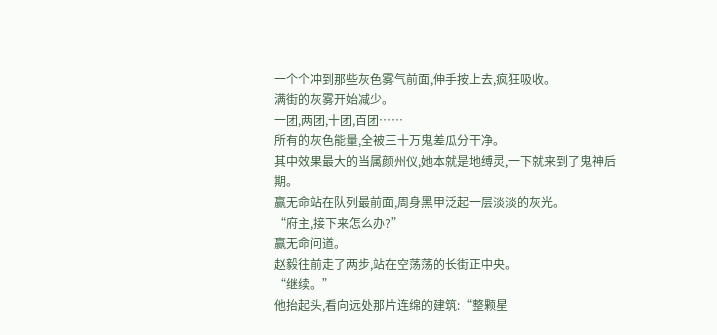一个个冲到那些灰色雾气前面,伸手按上去,疯狂吸收。
满街的灰雾开始减少。
一团,两团,十团,百团……
所有的灰色能量,全被三十万鬼差瓜分干净。
其中效果最大的当属颜州仪,她本就是地缚灵,一下就来到了鬼神后期。
赢无命站在队列最前面,周身黑甲泛起一层淡淡的灰光。
“府主,接下来怎么办?”
赢无命问道。
赵毅往前走了两步,站在空荡荡的长街正中央。
“继续。”
他抬起头,看向远处那片连绵的建筑:“整颗星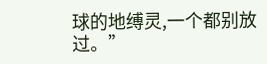球的地缚灵,一个都别放过。”